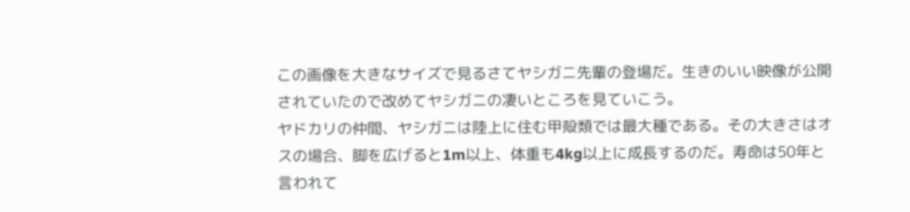この画像を大きなサイズで見るさてヤシガニ先輩の登場だ。生きのいい映像が公開されていたので改めてヤシガニの凄いところを見ていこう。
ヤドカリの仲間、ヤシガニは陸上に住む甲殻類では最大種である。その大きさはオスの場合、脚を広げると1m以上、体重も4kg以上に成長するのだ。寿命は50年と言われて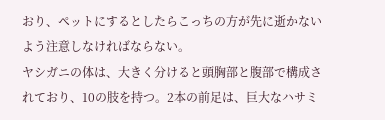おり、ペットにするとしたらこっちの方が先に逝かないよう注意しなければならない。
ヤシガニの体は、大きく分けると頭胸部と腹部で構成されており、10の肢を持つ。2本の前足は、巨大なハサミ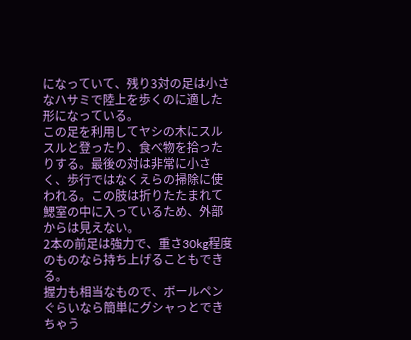になっていて、残り3対の足は小さなハサミで陸上を歩くのに適した形になっている。
この足を利用してヤシの木にスルスルと登ったり、食べ物を拾ったりする。最後の対は非常に小さく、歩行ではなくえらの掃除に使われる。この肢は折りたたまれて鰓室の中に入っているため、外部からは見えない。
2本の前足は強力で、重さ30kg程度のものなら持ち上げることもできる。
握力も相当なもので、ボールペンぐらいなら簡単にグシャっとできちゃう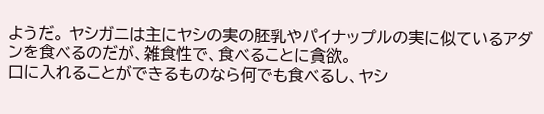ようだ。 ヤシガニは主にヤシの実の胚乳やパイナップルの実に似ているアダンを食べるのだが、雑食性で、食べることに貪欲。
口に入れることができるものなら何でも食べるし、ヤシ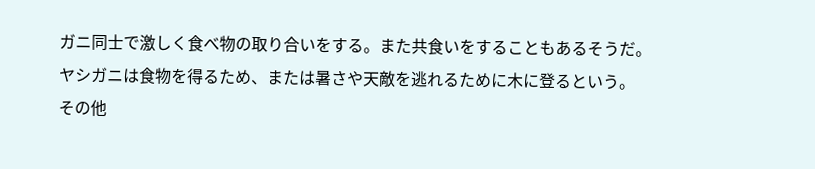ガニ同士で激しく食べ物の取り合いをする。また共食いをすることもあるそうだ。
ヤシガニは食物を得るため、または暑さや天敵を逃れるために木に登るという。
その他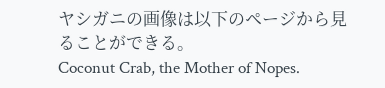ヤシガニの画像は以下のページから見ることができる。
Coconut Crab, the Mother of Nopes.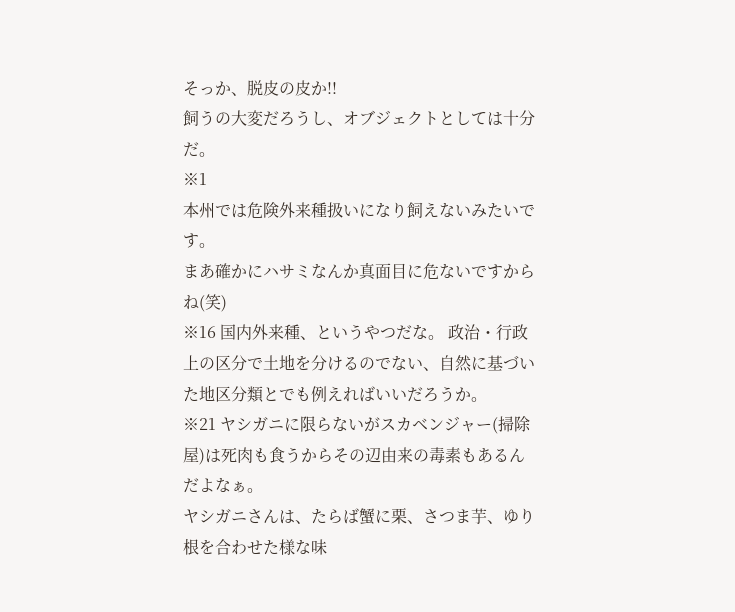そっか、脱皮の皮か!!
飼うの大変だろうし、オブジェクトとしては十分だ。
※1
本州では危険外来種扱いになり飼えないみたいです。
まあ確かにハサミなんか真面目に危ないですからね(笑)
※16 国内外来種、というやつだな。 政治・行政上の区分で土地を分けるのでない、自然に基づいた地区分類とでも例えればいいだろうか。
※21 ヤシガニに限らないがスカベンジャー(掃除屋)は死肉も食うからその辺由来の毒素もあるんだよなぁ。
ヤシガニさんは、たらば蟹に栗、さつま芋、ゆり根を合わせた様な味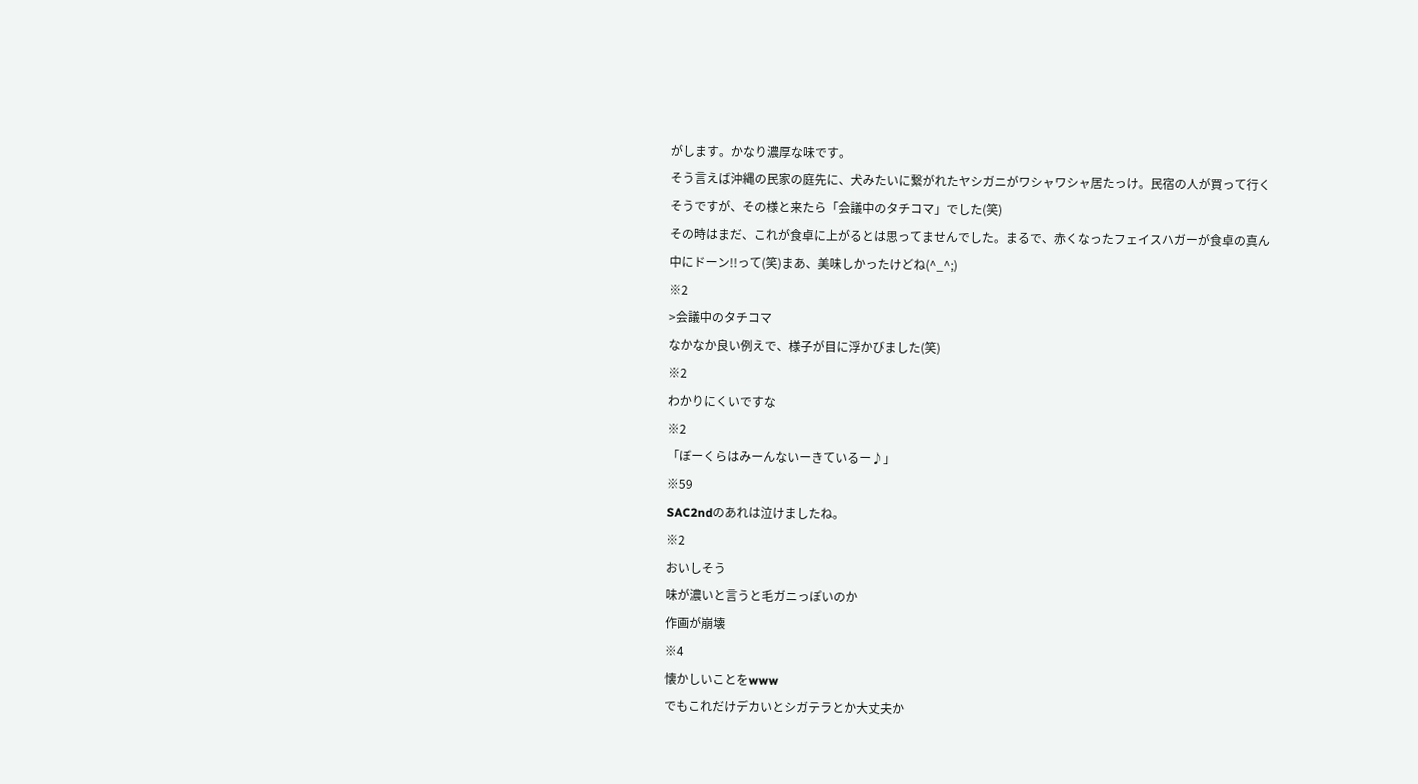がします。かなり濃厚な味です。
そう言えば沖縄の民家の庭先に、犬みたいに繋がれたヤシガニがワシャワシャ居たっけ。民宿の人が買って行くそうですが、その様と来たら「会議中のタチコマ」でした(笑)
その時はまだ、これが食卓に上がるとは思ってませんでした。まるで、赤くなったフェイスハガーが食卓の真ん中にドーン!!って(笑)まあ、美味しかったけどね(^_^;)
※2
>会議中のタチコマ
なかなか良い例えで、様子が目に浮かびました(笑)
※2
わかりにくいですな
※2
「ぼーくらはみーんないーきているー♪」
※59
SAC2ndのあれは泣けましたね。
※2
おいしそう
味が濃いと言うと毛ガニっぽいのか
作画が崩壊
※4
懐かしいことをwww
でもこれだけデカいとシガテラとか大丈夫か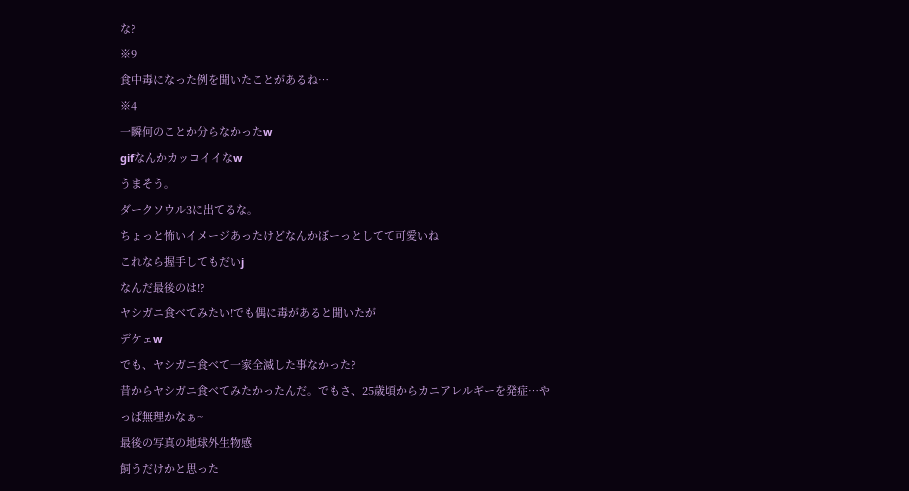な?
※9
食中毒になった例を聞いたことがあるね…
※4
一瞬何のことか分らなかったw
gifなんかカッコイイなw
うまそう。
ダークソウル3に出てるな。
ちょっと怖いイメージあったけどなんかぼーっとしてて可愛いね
これなら握手してもだいj
なんだ最後のは!?
ヤシガニ食べてみたい!でも偶に毒があると聞いたが
デケェw
でも、ヤシガニ食べて一家全滅した事なかった?
昔からヤシガニ食べてみたかったんだ。でもさ、25歳頃からカニアレルギーを発症…やっぱ無理かなぁ~
最後の写真の地球外生物感
飼うだけかと思った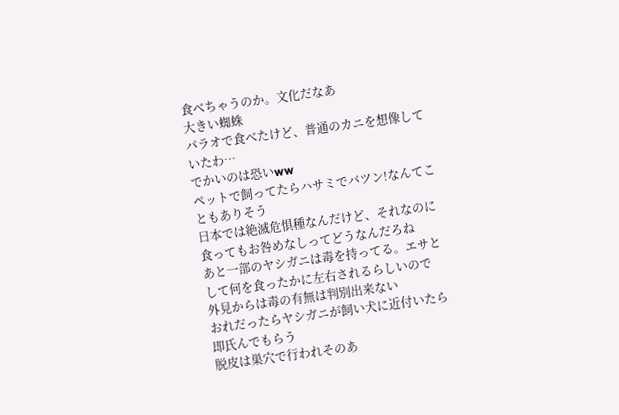食べちゃうのか。文化だなあ
大きい蜘蛛
パラオで食べたけど、普通のカニを想像していたわ…
でかいのは恐いww
ペットで飼ってたらハサミでバツン!なんてこともありそう
日本では絶滅危惧種なんだけど、それなのに食ってもお咎めなしってどうなんだろね
あと一部のヤシガニは毒を持ってる。エサとして何を食ったかに左右されるらしいので
外見からは毒の有無は判別出来ない
おれだったらヤシガニが飼い犬に近付いたら即氏んでもらう
脱皮は巣穴で行われそのあ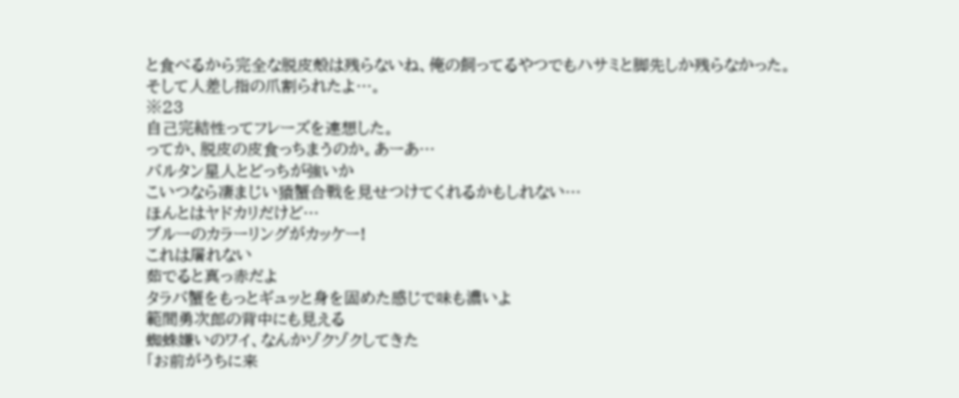と食べるから完全な脱皮殻は残らないね、俺の飼ってるやつでもハサミと脚先しか残らなかった。
そして人差し指の爪割られたよ…。
※23
自己完結性ってフレーズを連想した。
ってか、脱皮の皮食っちまうのか。あーあ…
バルタン星人とどっちが強いか
こいつなら凄まじい猿蟹合戦を見せつけてくれるかもしれない…
ほんとはヤドカリだけど…
ブルーのカラーリングがカッケー!
これは屠れない
茹でると真っ赤だよ
タラバ蟹をもっとギュッと身を固めた感じで味も濃いよ
範間勇次郎の背中にも見える
蜘蛛嫌いのワイ、なんかゾクゾクしてきた
「お前がうちに来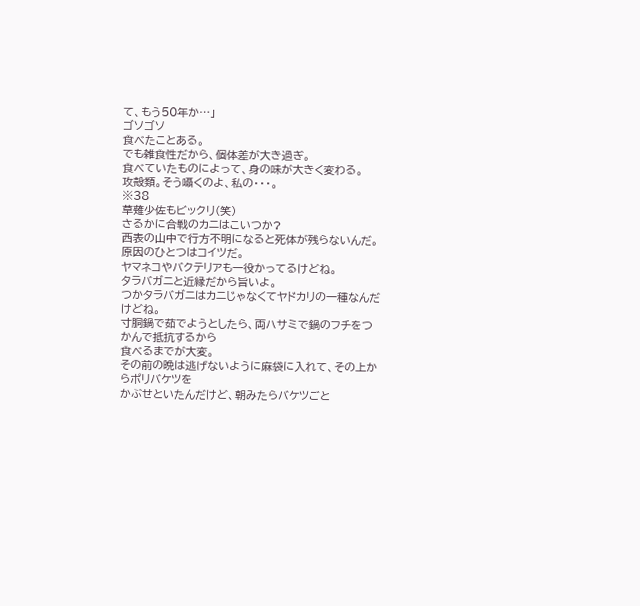て、もう50年か…」
ゴソゴソ
食べたことある。
でも雑食性だから、個体差が大き過ぎ。
食べていたものによって、身の味が大きく変わる。
攻殻類。そう囁くのよ、私の・・・。
※38
草薙少佐もビックリ(笑)
さるかに合戦のカニはこいつか?
西表の山中で行方不明になると死体が残らないんだ。
原因のひとつはコイツだ。
ヤマネコやバクテリアも一役かってるけどね。
タラバガニと近縁だから旨いよ。
つかタラバガニはカニじゃなくてヤドカリの一種なんだけどね。
寸胴鍋で茹でようとしたら、両ハサミで鍋のフチをつかんで抵抗するから
食べるまでが大変。
その前の晩は逃げないように麻袋に入れて、その上からポリバケツを
かぶせといたんだけど、朝みたらバケツごと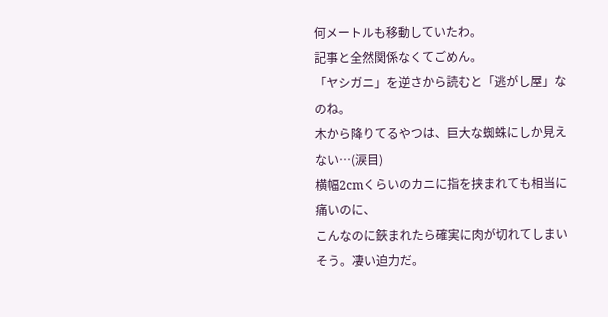何メートルも移動していたわ。
記事と全然関係なくてごめん。
「ヤシガニ」を逆さから読むと「逃がし屋」なのね。
木から降りてるやつは、巨大な蜘蛛にしか見えない…(涙目)
横幅2cmくらいのカニに指を挟まれても相当に痛いのに、
こんなのに鋏まれたら確実に肉が切れてしまいそう。凄い迫力だ。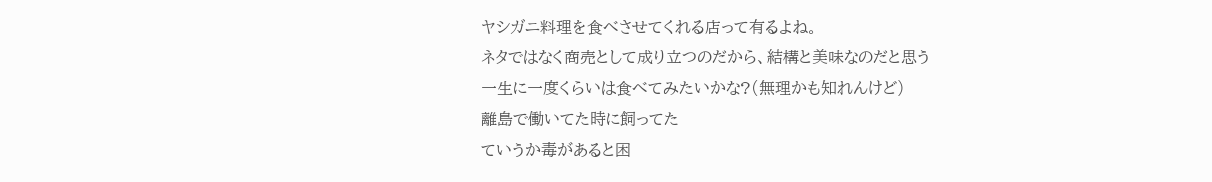ヤシガニ料理を食べさせてくれる店って有るよね。
ネタではなく商売として成り立つのだから、結構と美味なのだと思う
一生に一度くらいは食べてみたいかな?(無理かも知れんけど)
離島で働いてた時に飼ってた
ていうか毒があると困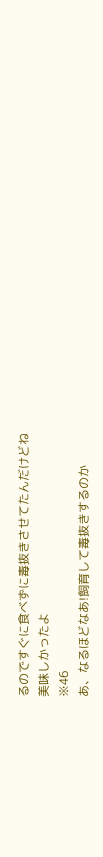るのですぐに食べずに毒抜きさせてたんだけどね
美味しかったよ
※46
あ、なるほどなあ!飼育して毒抜きするのか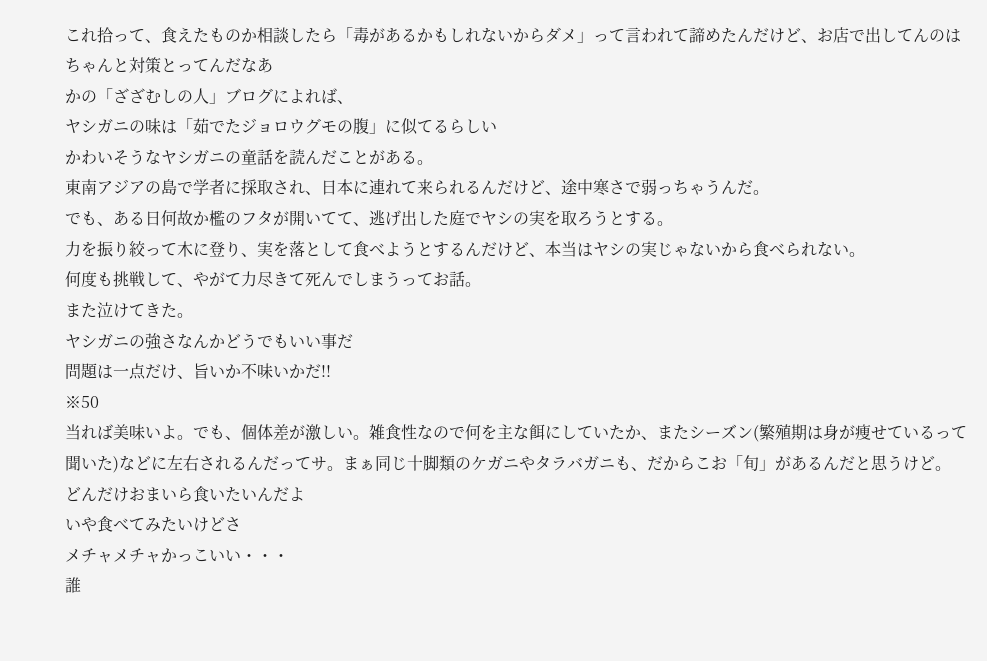これ拾って、食えたものか相談したら「毒があるかもしれないからダメ」って言われて諦めたんだけど、お店で出してんのはちゃんと対策とってんだなあ
かの「ざざむしの人」ブログによれば、
ヤシガニの味は「茹でたジョロウグモの腹」に似てるらしい
かわいそうなヤシガニの童話を読んだことがある。
東南アジアの島で学者に採取され、日本に連れて来られるんだけど、途中寒さで弱っちゃうんだ。
でも、ある日何故か檻のフタが開いてて、逃げ出した庭でヤシの実を取ろうとする。
力を振り絞って木に登り、実を落として食べようとするんだけど、本当はヤシの実じゃないから食べられない。
何度も挑戦して、やがて力尽きて死んでしまうってお話。
また泣けてきた。
ヤシガニの強さなんかどうでもいい事だ
問題は一点だけ、旨いか不味いかだ!!
※50
当れば美味いよ。でも、個体差が激しい。雑食性なので何を主な餌にしていたか、またシーズン(繁殖期は身が痩せているって聞いた)などに左右されるんだってサ。まぁ同じ十脚類のケガニやタラバガニも、だからこお「旬」があるんだと思うけど。
どんだけおまいら食いたいんだよ
いや食べてみたいけどさ
メチャメチャかっこいい・・・
誰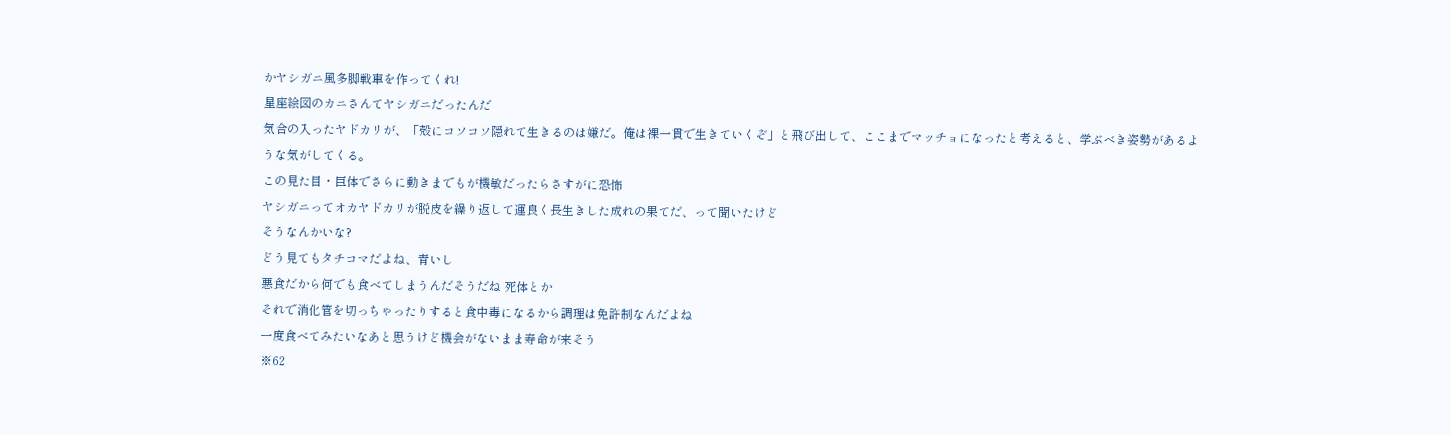かヤシガニ風多脚戦車を作ってくれ!
星座絵図のカニさんてヤシガニだったんだ
気合の入ったヤドカリが、「殻にコソコソ隠れて生きるのは嫌だ。俺は裸一貫で生きていくぞ」と飛び出して、ここまでマッチョになったと考えると、学ぶべき姿勢があるような気がしてくる。
この見た目・巨体でさらに動きまでもが機敏だったらさすがに恐怖
ヤシガニってオカヤドカリが脱皮を繰り返して運良く長生きした成れの果てだ、って聞いたけど
そうなんかいな?
どう見てもタチコマだよね、青いし
悪食だから何でも食べてしまうんだそうだね 死体とか
それで消化管を切っちゃったりすると食中毒になるから調理は免許制なんだよね
一度食べてみたいなあと思うけど機会がないまま寿命が来そう
※62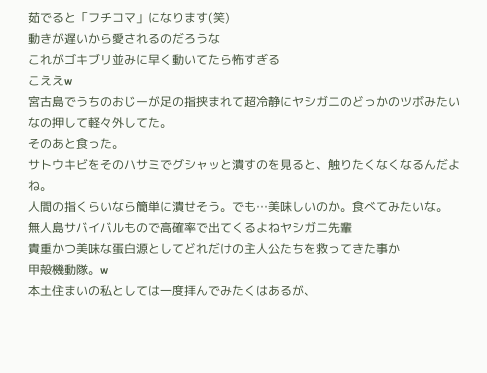茹でると「フチコマ」になります(笑)
動きが遅いから愛されるのだろうな
これがゴキブリ並みに早く動いてたら怖すぎる
こええw
宮古島でうちのおじーが足の指挟まれて超冷静にヤシガニのどっかのツボみたいなの押して軽々外してた。
そのあと食った。
サトウキビをそのハサミでグシャッと潰すのを見ると、触りたくなくなるんだよね。
人間の指くらいなら簡単に潰せそう。でも…美味しいのか。食べてみたいな。
無人島サバイバルもので高確率で出てくるよねヤシガニ先輩
貴重かつ美味な蛋白源としてどれだけの主人公たちを救ってきた事か
甲殻機動隊。w
本土住まいの私としては一度拝んでみたくはあるが、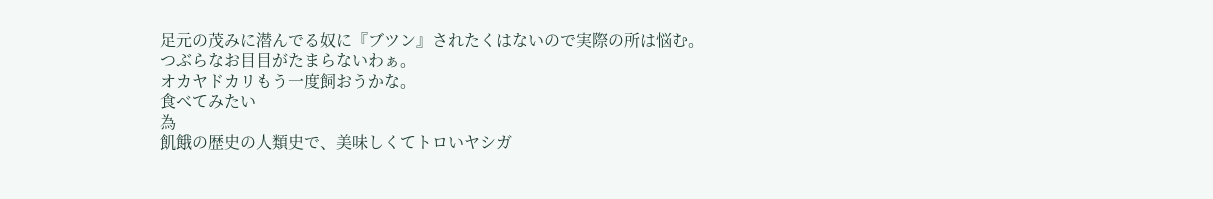足元の茂みに潜んでる奴に『ブツン』されたくはないので実際の所は悩む。
つぶらなお目目がたまらないわぁ。
オカヤドカリもう一度飼おうかな。
食べてみたい
為
飢餓の歴史の人類史で、美味しくてトロいヤシガ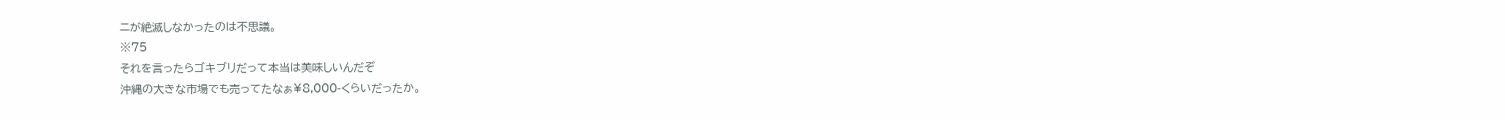ニが絶滅しなかったのは不思議。
※75
それを言ったらゴキブリだって本当は美味しいんだぞ
沖縄の大きな市場でも売ってたなぁ¥8,000-くらいだったか。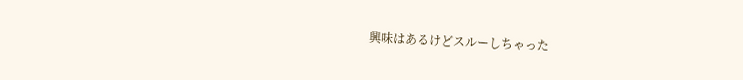興味はあるけどスルーしちゃった